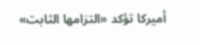أميركا تؤكد «التزامها الثابت»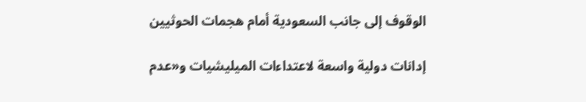الوقوف إلى جانب السعودية أمام هجمات الحوثيين

إدانات دولية واسعة لاعتداءات الميليشيات و«عدم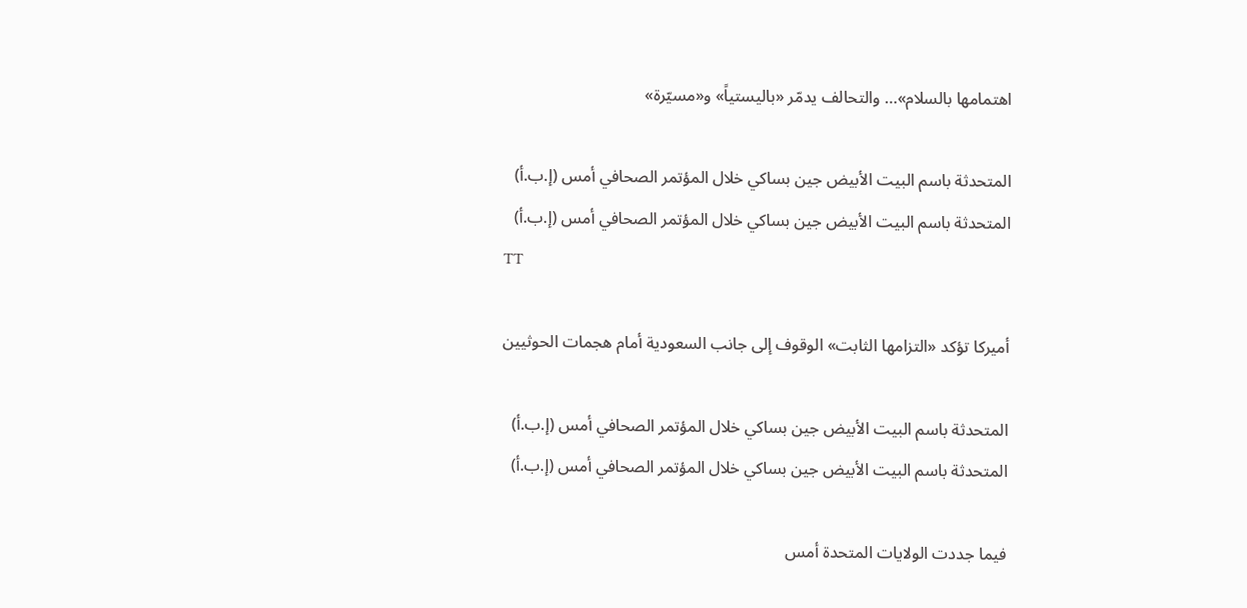اهتمامها بالسلام»… والتحالف يدمّر «باليستياً» و«مسيّرة»

المتحدثة باسم البيت الأبيض جين بساكي خلال المؤتمر الصحافي أمس (إ.ب.أ)
المتحدثة باسم البيت الأبيض جين بساكي خلال المؤتمر الصحافي أمس (إ.ب.أ)
TT

أميركا تؤكد «التزامها الثابت» الوقوف إلى جانب السعودية أمام هجمات الحوثيين

المتحدثة باسم البيت الأبيض جين بساكي خلال المؤتمر الصحافي أمس (إ.ب.أ)
المتحدثة باسم البيت الأبيض جين بساكي خلال المؤتمر الصحافي أمس (إ.ب.أ)

فيما جددت الولايات المتحدة أمس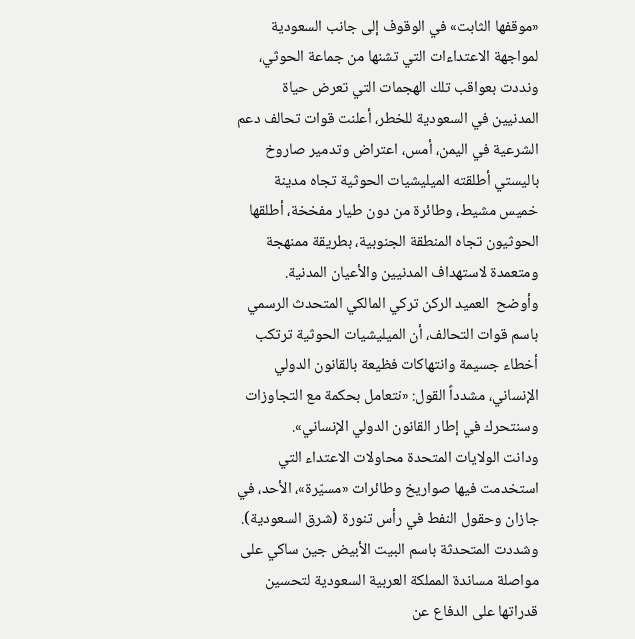«موقفها الثابت» في الوقوف إلى جانب السعودية لمواجهة الاعتداءات التي تشنها من جماعة الحوثي، ونددت بعواقب تلك الهجمات التي تعرض حياة المدنيين في السعودية للخطر، أعلنت قوات تحالف دعم الشرعية في اليمن، أمس، اعتراض وتدمير صاروخ باليستي أطلقته الميليشيات الحوثية تجاه مدينة خميس مشيط، وطائرة من دون طيار مفخخة، أطلقها الحوثيون تجاه المنطقة الجنوبية، بطريقة ممنهجة ومتعمدة لاستهداف المدنيين والأعيان المدنية.
وأوضح  العميد الركن تركي المالكي المتحدث الرسمي باسم قوات التحالف، أن الميليشيات الحوثية ترتكب أخطاء جسيمة وانتهاكات فظيعة بالقانون الدولي الإنساني، مشدداً القول: «نتعامل بحكمة مع التجاوزات وسنتحرك في إطار القانون الدولي الإنساني».
ودانت الولايات المتحدة محاولات الاعتداء التي استخدمت فيها صواريخ وطائرات «مسيّرة»، الأحد، في جازان وحقول النفط في رأس تنورة (شرق السعودية).
وشددت المتحدثة باسم البيت الأبيض جين ساكي على مواصلة مساندة المملكة العربية السعودية لتحسين قدراتها على الدفاع عن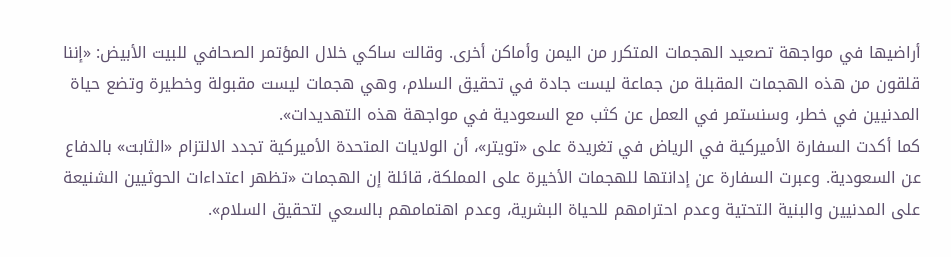أراضيها في مواجهة تصعيد الهجمات المتكرر من اليمن وأماكن أخرى. وقالت ساكي خلال المؤتمر الصحافي للبيت الأبيض: «إننا قلقون من هذه الهجمات المقبلة من جماعة ليست جادة في تحقيق السلام، وهي هجمات ليست مقبولة وخطيرة وتضع حياة المدنيين في خطر، وسنستمر في العمل عن كثب مع السعودية في مواجهة هذه التهديدات».
كما أكدت السفارة الأميركية في الرياض في تغريدة على «تويتر»، أن الولايات المتحدة الأميركية تجدد الالتزام «الثابت» بالدفاع عن السعودية. وعبرت السفارة عن إدانتها للهجمات الأخيرة على المملكة، قائلة إن الهجمات «تظهر اعتداءات الحوثيين الشنيعة على المدنيين والبنية التحتية وعدم احترامهم للحياة البشرية، وعدم اهتمامهم بالسعي لتحقيق السلام».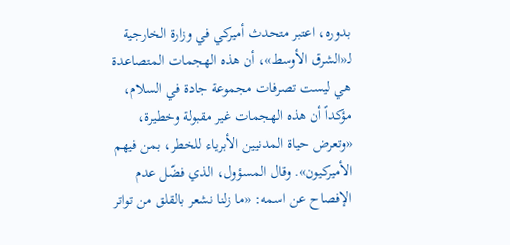بدوره، اعتبر متحدث أميركي في وزارة الخارجية لـ«الشرق الأوسط»، أن هذه الهجمات المتصاعدة هي ليست تصرفات مجموعة جادة في السلام، مؤكداً أن هذه الهجمات غير مقبولة وخطيرة، «وتعرض حياة المدنيين الأبرياء للخطر، بمن فيهم الأميركيون». وقال المسؤول، الذي فضّل عدم الإفصاح عن اسمه: «ما زلنا نشعر بالقلق من تواتر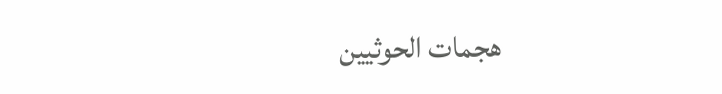هجمات الحوثيين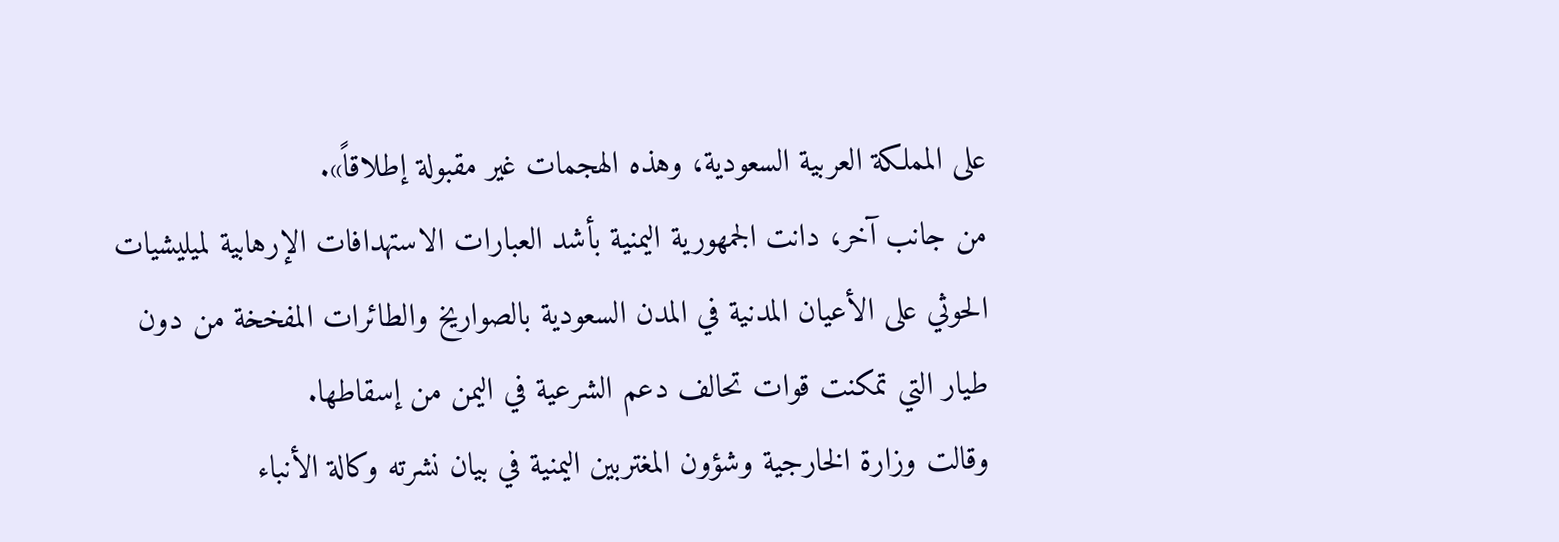على المملكة العربية السعودية، وهذه الهجمات غير مقبولة إطلاقاً».
من جانب آخر، دانت الجمهورية اليمنية بأشد العبارات الاستهدافات الإرهابية لميليشيات الحوثي على الأعيان المدنية في المدن السعودية بالصواريخ والطائرات المفخخة من دون طيار التي تمكنت قوات تحالف دعم الشرعية في اليمن من إسقاطها.
وقالت وزارة الخارجية وشؤون المغتربين اليمنية في بيان نشرته وكالة الأنباء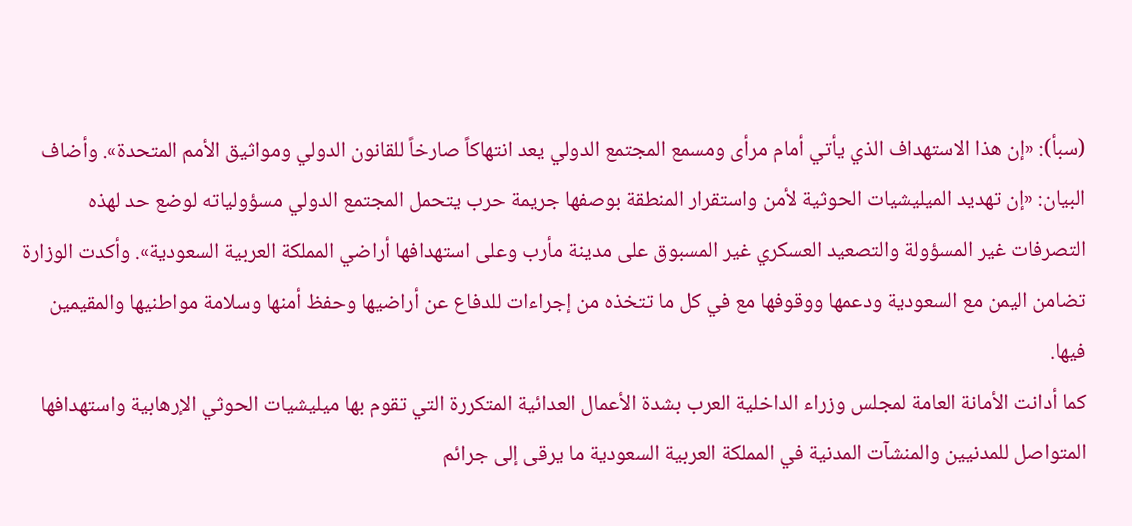(سبأ): «إن هذا الاستهداف الذي يأتي أمام مرأى ومسمع المجتمع الدولي يعد انتهاكاً صارخاً للقانون الدولي ومواثيق الأمم المتحدة». وأضاف البيان: «إن تهديد الميليشيات الحوثية لأمن واستقرار المنطقة بوصفها جريمة حرب يتحمل المجتمع الدولي مسؤولياته لوضع حد لهذه التصرفات غير المسؤولة والتصعيد العسكري غير المسبوق على مدينة مأرب وعلى استهدافها أراضي المملكة العربية السعودية». وأكدت الوزارة تضامن اليمن مع السعودية ودعمها ووقوفها مع في كل ما تتخذه من إجراءات للدفاع عن أراضيها وحفظ أمنها وسلامة مواطنيها والمقيمين فيها.
كما أدانت الأمانة العامة لمجلس وزراء الداخلية العرب بشدة الأعمال العدائية المتكررة التي تقوم بها ميليشيات الحوثي الإرهابية واستهدافها المتواصل للمدنيين والمنشآت المدنية في المملكة العربية السعودية ما يرقى إلى جرائم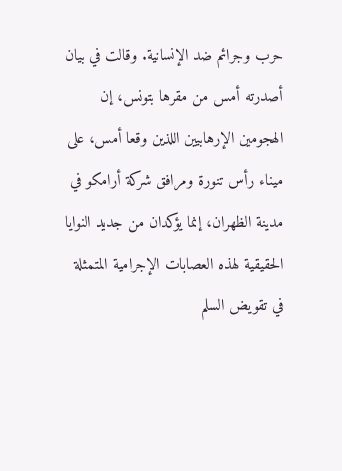حرب وجرائم ضد الإنسانية. وقالت في بيان أصدرته أمس من مقرها بتونس، إن الهجومين الإرهابيين اللذين وقعا أمس، على ميناء رأس تنورة ومرافق شركة أرامكو في مدينة الظهران، إنما يؤكدان من جديد النوايا الحقيقية لهذه العصابات الإجرامية المتمثلة في تقويض السلم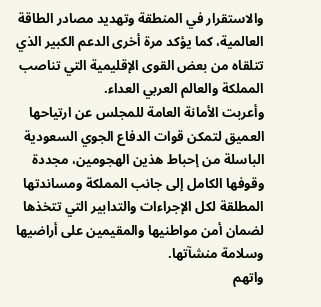والاستقرار في المنطقة وتهديد مصادر الطاقة العالمية، كما يؤكد مرة أخرى الدعم الكبير الذي تتلقاه من بعض القوى الإقليمية التي تناصب المملكة والعالم العربي العداء.
وأعربت الأمانة العامة للمجلس عن ارتياحها العميق لتمكن قوات الدفاع الجوي السعودية الباسلة من إحباط هذين الهجومين، مجددة وقوفها الكامل إلى جانب المملكة ومساندتها المطلقة لكل الإجراءات والتدابير التي تتخذها لضمان أمن مواطنيها والمقيمين على أراضيها وسلامة منشآتها.
واتهم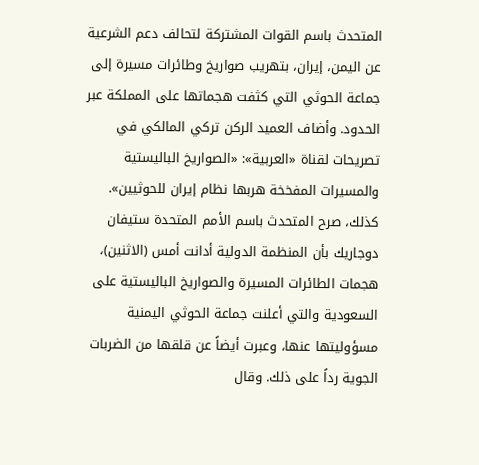المتحدث باسم القوات المشتركة لتحالف دعم الشرعية عن اليمن، إيران، بتهريب صواريخ وطائرات مسيرة إلى جماعة الحوثي التي كثفت هجماتها على المملكة عبر الحدود. وأضاف العميد الركن تركي المالكي في تصريحات لقناة «العربية»: «الصواريخ الباليستية والمسيرات المفخخة هربها نظام إيران للحوثيين».
كذلك، صرح المتحدث باسم الأمم المتحدة ستيفان دوجاريك بأن المنظمة الدولية أدانت أمس (الاثنين)، هجمات الطائرات المسيرة والصواريخ الباليستية على السعودية والتي أعلنت جماعة الحوثي اليمنية مسؤوليتها عنها، وعبرت أيضاً عن قلقها من الضربات الجوية رداً على ذلك. وقال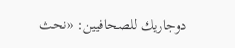دوجاريك للصحافيين: «نحث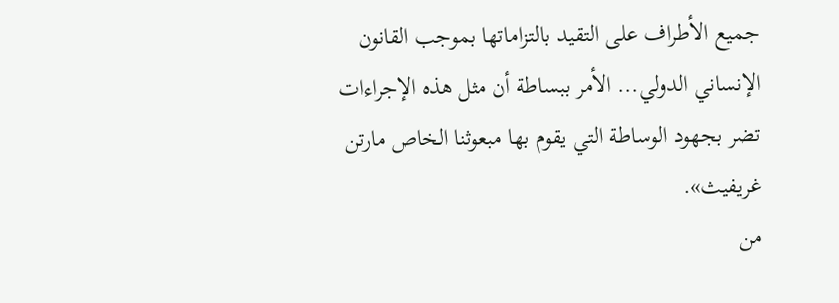جميع الأطراف على التقيد بالتزاماتها بموجب القانون الإنساني الدولي... الأمر ببساطة أن مثل هذه الإجراءات تضر بجهود الوساطة التي يقوم بها مبعوثنا الخاص مارتن غريفيث».
من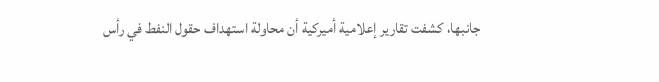جانبها، كشفت تقارير إعلامية أميركية أن محاولة استهداف حقول النفط في رأس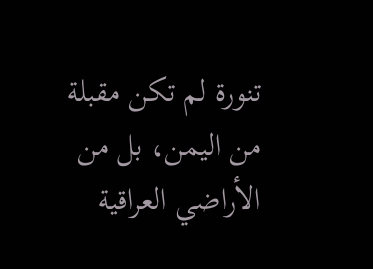تنورة لم تكن مقبلة من اليمن، بل من الأراضي العراقية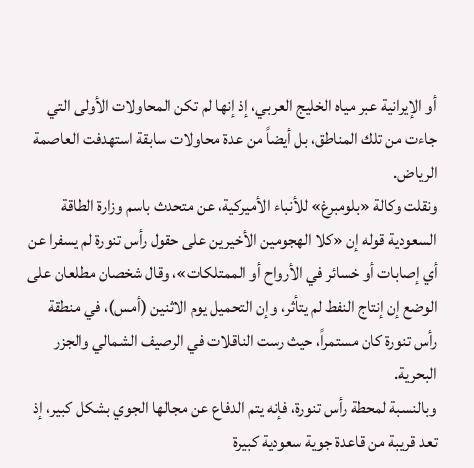أو الإيرانية عبر مياه الخليج العربي، إذ إنها لم تكن المحاولات الأولى التي جاءت من تلك المناطق، بل أيضاً من عدة محاولات سابقة استهدفت العاصمة الرياض.
ونقلت وكالة «بلومبرغ» للأنباء الأميركية، عن متحدث باسم وزارة الطاقة السعودية قوله إن «كلا الهجومين الأخيرين على حقول رأس تنورة لم يسفرا عن أي إصابات أو خسائر في الأرواح أو الممتلكات»، وقال شخصان مطلعان على الوضع إن إنتاج النفط لم يتأثر، وإن التحميل يوم الاثنين (أمس)، في منطقة رأس تنورة كان مستمراً، حيث رست الناقلات في الرصيف الشمالي والجزر البحرية.
وبالنسبة لمحطة رأس تنورة، فإنه يتم الدفاع عن مجالها الجوي بشكل كبير، إذ تعد قريبة من قاعدة جوية سعودية كبيرة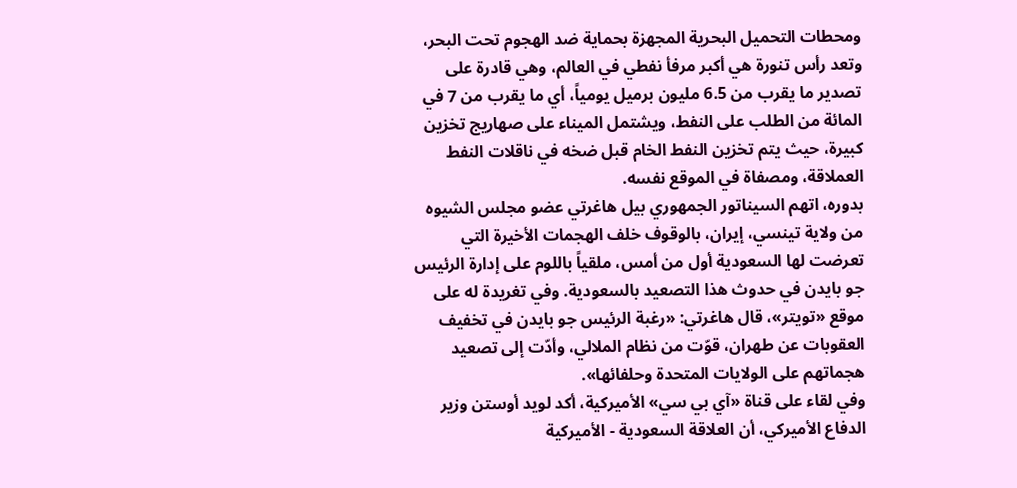ومحطات التحميل البحرية المجهزة بحماية ضد الهجوم تحت البحر، وتعد رأس تنورة هي أكبر مرفأ نفطي في العالم، وهي قادرة على تصدير ما يقرب من 6.5 مليون برميل يومياً، أي ما يقرب من 7 في المائة من الطلب على النفط، ويشتمل الميناء على صهاريج تخزين كبيرة، حيث يتم تخزين النفط الخام قبل ضخه في ناقلات النفط العملاقة، ومصفاة في الموقع نفسه.
بدوره، اتهم السيناتور الجمهوري بيل هاغرتي عضو مجلس الشيوه من ولاية تينسي، إيران، بالوقوف خلف الهجمات الأخيرة التي تعرضت لها السعودية أول من أمس، ملقياً باللوم على إدارة الرئيس جو بايدن في حدوث هذا التصعيد بالسعودية. وفي تغريدة له على موقع «تويتر»، قال هاغرتي: «رغبة الرئيس جو بايدن في تخفيف العقوبات عن طهران، قوّت من نظام الملالي، وأدّت إلى تصعيد هجماتهم على الولايات المتحدة وحلفائها».
وفي لقاء على قناة «آي بي سي» الأميركية، أكد لويد أوستن وزير الدفاع الأميركي، أن العلاقة السعودية - الأميركية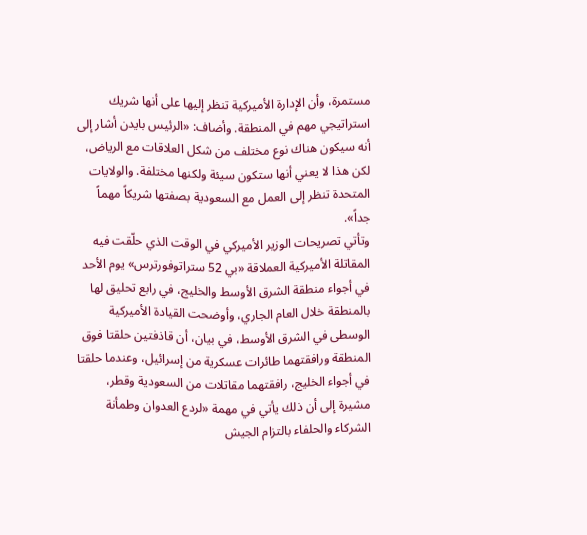مستمرة، وأن الإدارة الأميركية تنظر إليها على أنها شريك استراتيجي مهم في المنطقة. وأضاف: «الرئيس بايدن أشار إلى أنه سيكون هناك نوع مختلف من شكل العلاقات مع الرياض، لكن هذا لا يعني أنها ستكون سيئة ولكنها مختلفة. والولايات المتحدة تنظر إلى العمل مع السعودية بصفتها شريكاً مهماً جداً».
وتأتي تصريحات الوزير الأميركي في الوقت الذي حلّقت فيه المقاتلة الأميركية العملاقة «بي 52 ستراتوفورترس» يوم الأحد في أجواء منطقة الشرق الأوسط والخليج، في رابع تحليق لها بالمنطقة خلال العام الجاري، وأوضحت القيادة الأميركية الوسطى في الشرق الأوسط، في بيان، أن قاذفتين حلقتا فوق المنطقة ورافقتهما طائرات عسكرية من إسرائيل، وعندما حلقتا في أجواء الخليج، رافقتهما مقاتلات من السعودية وقطر، مشيرة إلى أن ذلك يأتي في مهمة «لردع العدوان وطمأنة الشركاء والحلفاء بالتزام الجيش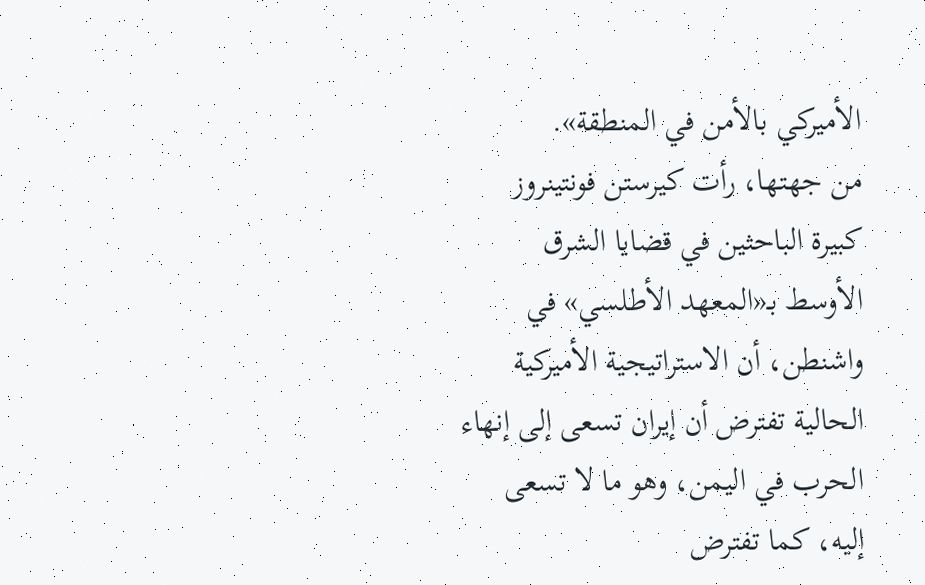الأميركي بالأمن في المنطقة».
من جهتها، رأت كيرستن فونتينروز كبيرة الباحثين في قضايا الشرق الأوسط بـ«المعهد الأطلسي» في واشنطن، أن الاستراتيجية الأميركية الحالية تفترض أن إيران تسعى إلى إنهاء الحرب في اليمن، وهو ما لا تسعى إليه، كما تفترض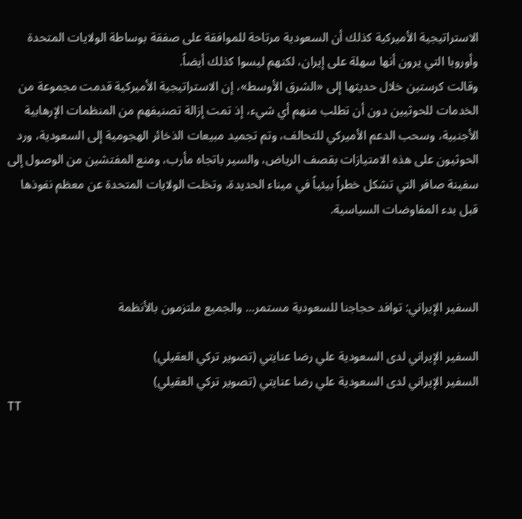الاستراتيجية الأميركية كذلك أن السعودية مرتاحة للموافقة على صفقة بوساطة الولايات المتحدة وأوروبا التي يرون أنها سهلة على إيران، لكنهم ليسوا كذلك أيضاً.
وقالت كرستين خلال حديثها إلى «الشرق الأوسط»، إن الاستراتيجية الأميركية قدمت مجموعة من الخدمات للحوثيين دون أن تطلب منهم أي شيء، إذ تمت إزالة تصنيفهم من المنظمات الإرهابية الأجنبية، وسحب الدعم الأميركي للتحالف، وتم تجميد مبيعات الذخائر الهجومية إلى السعودية، ورد الحوثيون على هذه الامتيازات بقصف الرياض، والسير باتجاه مأرب، ومنع المفتشين من الوصول إلى سفينة صافر التي تشكل خطراً بيئياً في ميناء الحديدة، وتخلت الولايات المتحدة عن معظم نفوذها قبل بدء المفاوضات السياسية.



السفير الإيراني: توافد حجاجنا للسعودية مستمر... والجميع ملتزمون بالأنظمة

السفير الإيراني لدى السعودية علي رضا عنايتي (تصوير تركي العقيلي)
السفير الإيراني لدى السعودية علي رضا عنايتي (تصوير تركي العقيلي)
TT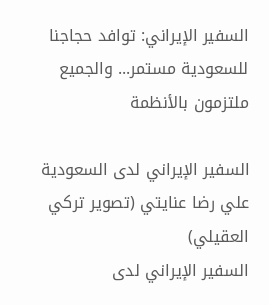السفير الإيراني: توافد حجاجنا للسعودية مستمر... والجميع ملتزمون بالأنظمة

السفير الإيراني لدى السعودية علي رضا عنايتي (تصوير تركي العقيلي)
السفير الإيراني لدى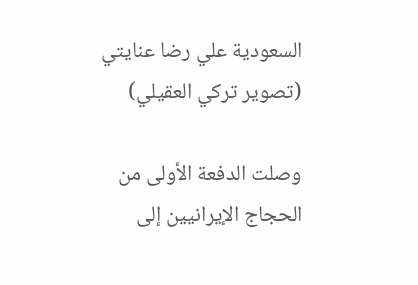السعودية علي رضا عنايتي (تصوير تركي العقيلي)

وصلت الدفعة الأولى من الحجاج الإيرانيين إلى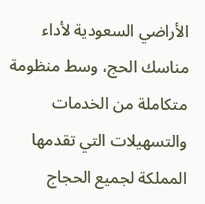الأراضي السعودية لأداء مناسك الحج، وسط منظومة متكاملة من الخدمات والتسهيلات التي تقدمها المملكة لجميع الحجاج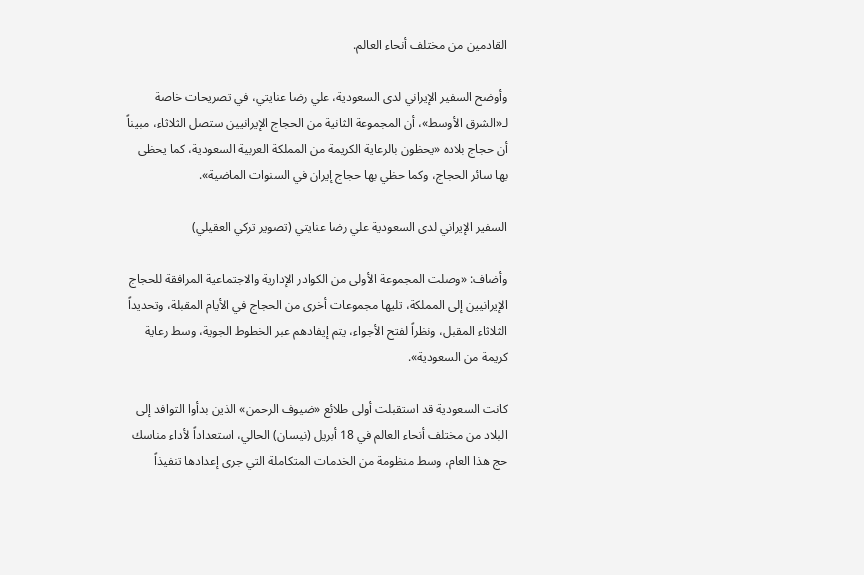القادمين من مختلف أنحاء العالم.

وأوضح السفير الإيراني لدى السعودية، علي رضا عنايتي، في تصريحات خاصة لـ«الشرق الأوسط»، أن المجموعة الثانية من الحجاج الإيرانيين ستصل الثلاثاء، مبيناً أن حجاج بلاده «يحظون بالرعاية الكريمة من المملكة العربية السعودية، كما يحظى بها سائر الحجاج، وكما حظي بها حجاج إيران في السنوات الماضية».

السفير الإيراني لدى السعودية علي رضا عنايتي (تصوير تركي العقيلي)

وأضاف: «وصلت المجموعة الأولى من الكوادر الإدارية والاجتماعية المرافقة للحجاج الإيرانيين إلى المملكة، تليها مجموعات أخرى من الحجاج في الأيام المقبلة، وتحديداً الثلاثاء المقبل، ونظراً لفتح الأجواء، يتم إيفادهم عبر الخطوط الجوية، وسط رعاية كريمة من السعودية».

كانت السعودية قد استقبلت أولى طلائع «ضيوف الرحمن» الذين بدأوا التوافد إلى البلاد من مختلف أنحاء العالم في 18 أبريل (نيسان) الحالي، استعداداً لأداء مناسك حج هذا العام، وسط منظومة من الخدمات المتكاملة التي جرى إعدادها تنفيذاً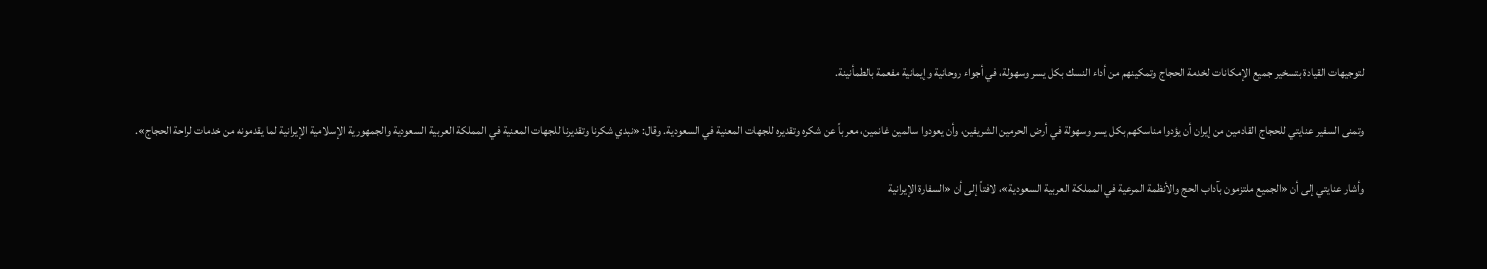لتوجيهات القيادة بتسخير جميع الإمكانات لخدمة الحجاج وتمكينهم من أداء النسك بكل يسر وسهولة، في أجواء روحانية وإيمانية مفعمة بالطمأنينة.

وتمنى السفير عنايتي للحجاج القادمين من إيران أن يؤدوا مناسكهم بكل يسر وسهولة في أرض الحرمين الشريفين، وأن يعودوا سالمين غانمين، معرباً عن شكره وتقديره للجهات المعنية في السعودية. وقال: «نبدي شكرنا وتقديرنا للجهات المعنية في المملكة العربية السعودية والجمهورية الإسلامية الإيرانية لما يقدمونه من خدمات لراحة الحجاج».

وأشار عنايتي إلى أن «الجميع ملتزمون بآداب الحج والأنظمة المرعية في المملكة العربية السعودية»، لافتاً إلى أن «السفارة الإيرانية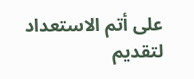على أتم الاستعداد لتقديم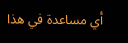أي مساعدة في هذا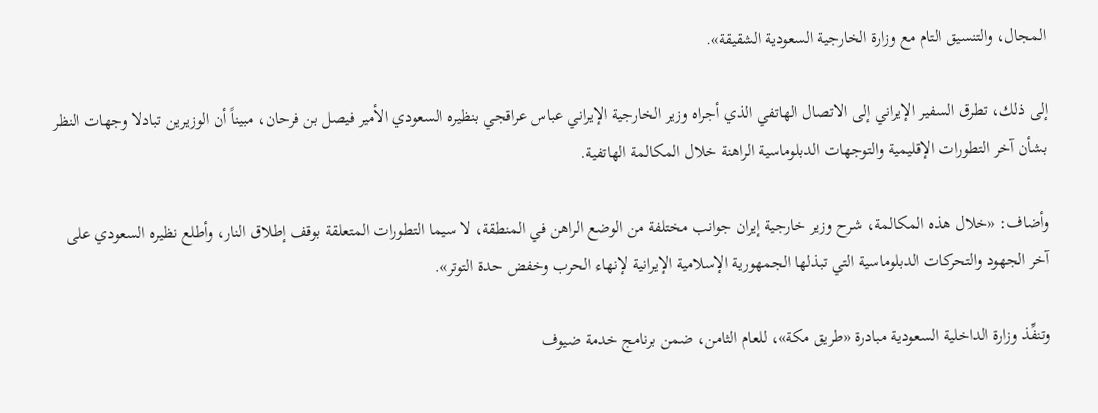المجال، والتنسيق التام مع وزارة الخارجية السعودية الشقيقة».

إلى ذلك، تطرق السفير الإيراني إلى الاتصال الهاتفي الذي أجراه وزير الخارجية الإيراني عباس عراقجي بنظيره السعودي الأمير فيصل بن فرحان، مبيناً أن الوزيرين تبادلا وجهات النظر بشأن آخر التطورات الإقليمية والتوجهات الدبلوماسية الراهنة خلال المكالمة الهاتفية.

وأضاف: «خلال هذه المكالمة، شرح وزير خارجية إيران جوانب مختلفة من الوضع الراهن في المنطقة، لا سيما التطورات المتعلقة بوقف إطلاق النار، وأطلع نظيره السعودي على آخر الجهود والتحركات الدبلوماسية التي تبذلها الجمهورية الإسلامية الإيرانية لإنهاء الحرب وخفض حدة التوتر».

وتنفِّذ وزارة الداخلية السعودية مبادرة «طريق مكة»، للعام الثامن، ضمن برنامج خدمة ضيوف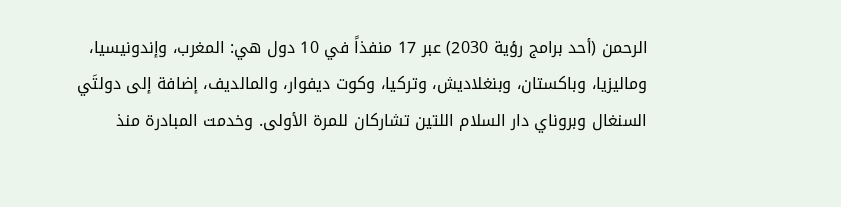الرحمن (أحد برامج رؤية 2030) عبر 17 منفذاً في 10 دول هي: المغرب، وإندونيسيا، وماليزيا، وباكستان، وبنغلاديش، وتركيا، وكوت ديفوار، والمالديف، إضافة إلى دولتَي السنغال وبروناي دار السلام اللتين تشاركان للمرة الأولى. وخدمت المبادرة منذ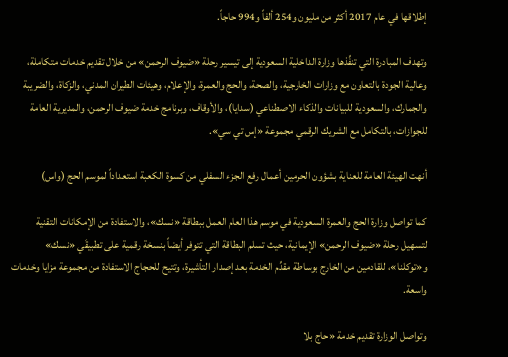إطلاقها في عام 2017 أكثر من مليون و254 ألفاً و994 حاجاً.

وتهدف المبادرة التي تنفِّذها وزارة الداخلية السعودية إلى تيسير رحلة «ضيوف الرحمن» من خلال تقديم خدمات متكاملة، وعالية الجودة بالتعاون مع وزارات الخارجية، والصحة، والحج والعمرة، والإعلام، وهيئات الطيران المدني، والزكاة، والضريبة والجمارك، والسعودية للبيانات والذكاء الاصطناعي (سدايا)، والأوقاف، وبرنامج خدمة ضيوف الرحمن، والمديرية العامة للجوازات، بالتكامل مع الشريك الرقمي مجموعة «إس تي سي».

أنهت الهيئة العامة للعناية بشؤون الحرمين أعمال رفع الجزء السفلي من كسوة الكعبة استعداداً لموسم الحج (واس)

كما تواصل وزارة الحج والعمرة السعودية في موسم هذا العام العمل ببطاقة «نسك»، والاستفادة من الإمكانات التقنية لتسهيل رحلة «ضيوف الرحمن» الإيمانية، حيث تسلم البطاقة التي تتوفر أيضاً بنسخة رقمية على تطبيقَي «نسك» و«توكلنا»، للقادمين من الخارج بوساطة مقدِّم الخدمة بعد إصدار التأشيرة، وتتيح للحجاج الاستفادة من مجموعة مزايا وخدمات واسعة.

وتواصل الوزارة تقديم خدمة «حاج بلا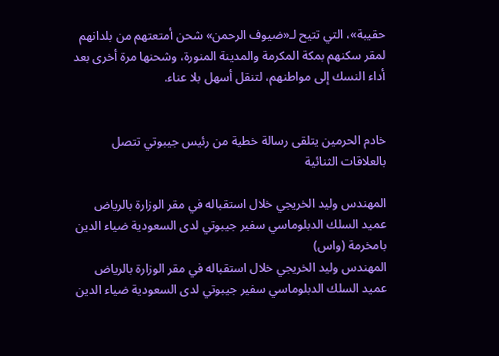حقيبة»، التي تتيح لـ«ضيوف الرحمن» شحن أمتعتهم من بلدانهم لمقر سكنهم بمكة المكرمة والمدينة المنورة، وشحنها مرة أخرى بعد أداء النسك إلى مواطنهم، لتنقل أسهل بلا عناء.


خادم الحرمين يتلقى رسالة خطية من رئيس جيبوتي تتصل بالعلاقات الثنائية

المهندس وليد الخريجي خلال استقباله في مقر الوزارة بالرياض عميد السلك الدبلوماسي سفير جيبوتي لدى السعودية ضياء الدين بامخرمة (واس)
المهندس وليد الخريجي خلال استقباله في مقر الوزارة بالرياض عميد السلك الدبلوماسي سفير جيبوتي لدى السعودية ضياء الدين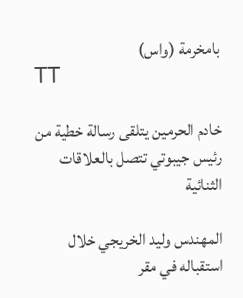بامخرمة (واس)
TT

خادم الحرمين يتلقى رسالة خطية من رئيس جيبوتي تتصل بالعلاقات الثنائية

المهندس وليد الخريجي خلال استقباله في مقر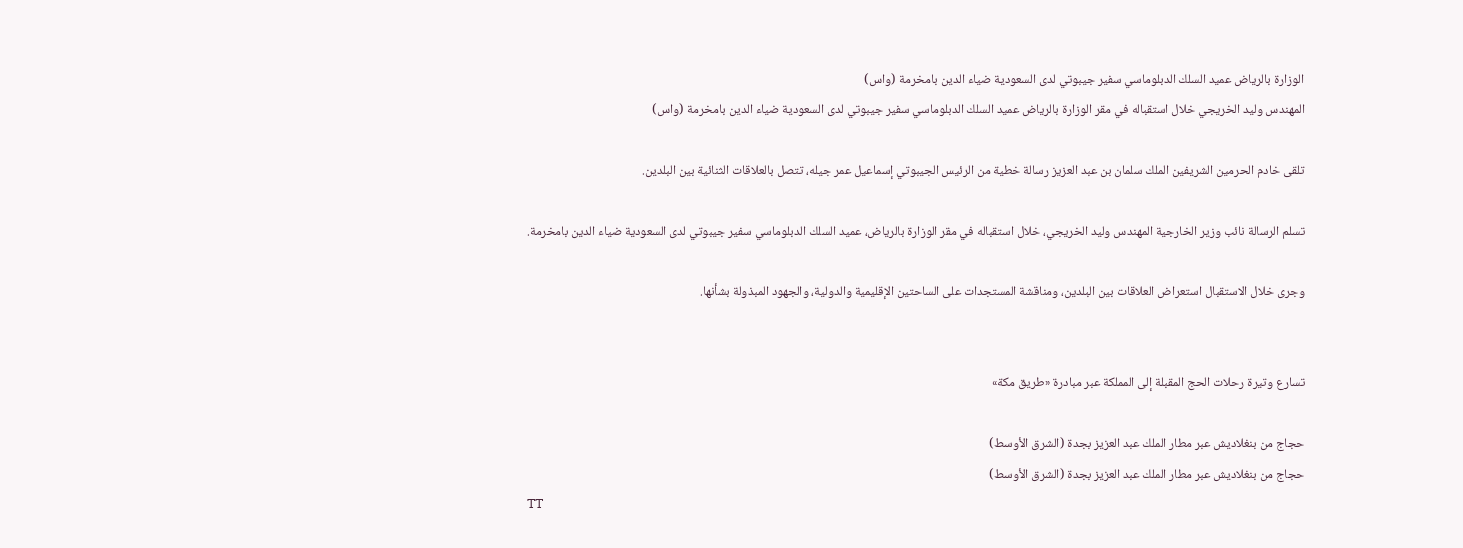الوزارة بالرياض عميد السلك الدبلوماسي سفير جيبوتي لدى السعودية ضياء الدين بامخرمة (واس)
المهندس وليد الخريجي خلال استقباله في مقر الوزارة بالرياض عميد السلك الدبلوماسي سفير جيبوتي لدى السعودية ضياء الدين بامخرمة (واس)

تلقى خادم الحرمين الشريفين الملك سلمان بن عبد العزيز رسالة خطية من الرئيس الجيبوتي إسماعيل عمر جيله، تتصل بالعلاقات الثنائية بين البلدين.

تسلم الرسالة نائب وزير الخارجية المهندس وليد الخريجي، خلال استقباله في مقر الوزارة بالرياض، عميد السلك الدبلوماسي سفير جيبوتي لدى السعودية ضياء الدين بامخرمة.

وجرى خلال الاستقبال استعراض العلاقات بين البلدين، ومناقشة المستجدات على الساحتين الإقليمية والدولية، والجهود المبذولة بشأنها.


تسارع وتيرة رحلات الحج المقبلة إلى المملكة عبر مبادرة «طريق مكة»

حجاج من بنغلاديش عبر مطار الملك عبد العزيز بجدة (الشرق الأوسط)
حجاج من بنغلاديش عبر مطار الملك عبد العزيز بجدة (الشرق الأوسط)
TT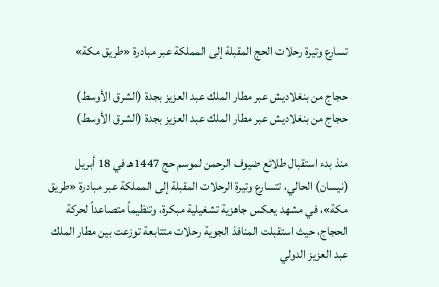تسارع وتيرة رحلات الحج المقبلة إلى المملكة عبر مبادرة «طريق مكة»

حجاج من بنغلاديش عبر مطار الملك عبد العزيز بجدة (الشرق الأوسط)
حجاج من بنغلاديش عبر مطار الملك عبد العزيز بجدة (الشرق الأوسط)

منذ بدء استقبال طلائع ضيوف الرحمن لموسم حج 1447هـ في 18 أبريل (نيسان) الحالي، تتسارع وتيرة الرحلات المقبلة إلى المملكة عبر مبادرة «طريق مكة»، في مشهد يعكس جاهزية تشغيلية مبكرة، وتنظيماً متصاعداً لحركة الحجاج، حيث استقبلت المنافذ الجوية رحلات متتابعة توزعت بين مطار الملك عبد العزيز الدولي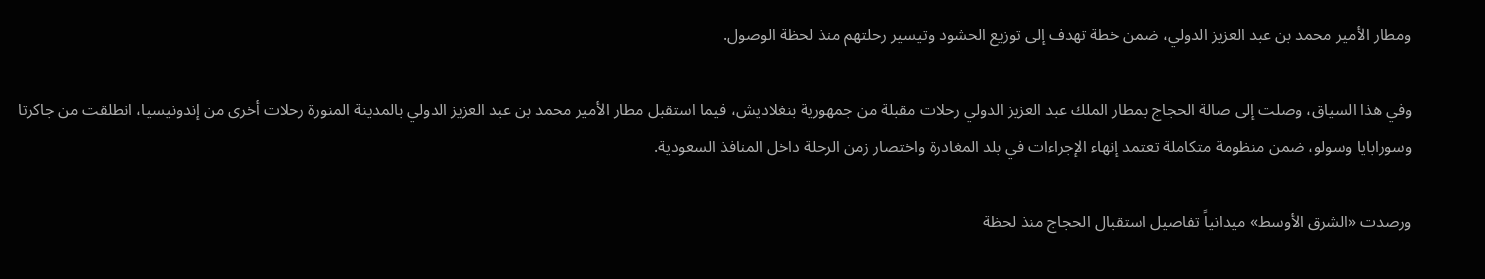ومطار الأمير محمد بن عبد العزيز الدولي، ضمن خطة تهدف إلى توزيع الحشود وتيسير رحلتهم منذ لحظة الوصول.

وفي هذا السياق، وصلت إلى صالة الحجاج بمطار الملك عبد العزيز الدولي رحلات مقبلة من جمهورية بنغلاديش، فيما استقبل مطار الأمير محمد بن عبد العزيز الدولي بالمدينة المنورة رحلات أخرى من إندونيسيا، انطلقت من جاكرتا وسورابايا وسولو، ضمن منظومة متكاملة تعتمد إنهاء الإجراءات في بلد المغادرة واختصار زمن الرحلة داخل المنافذ السعودية.

ورصدت «الشرق الأوسط» ميدانياً تفاصيل استقبال الحجاج منذ لحظة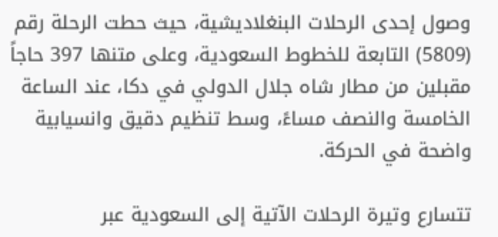وصول إحدى الرحلات البنغلاديشية، حيث حطت الرحلة رقم (5809) التابعة للخطوط السعودية، وعلى متنها 397 حاجاً مقبلين من مطار شاه جلال الدولي في دكا، عند الساعة الخامسة والنصف مساءً، وسط تنظيم دقيق وانسيابية واضحة في الحركة.

تتسارع وتيرة الرحلات الآتية إلى السعودية عبر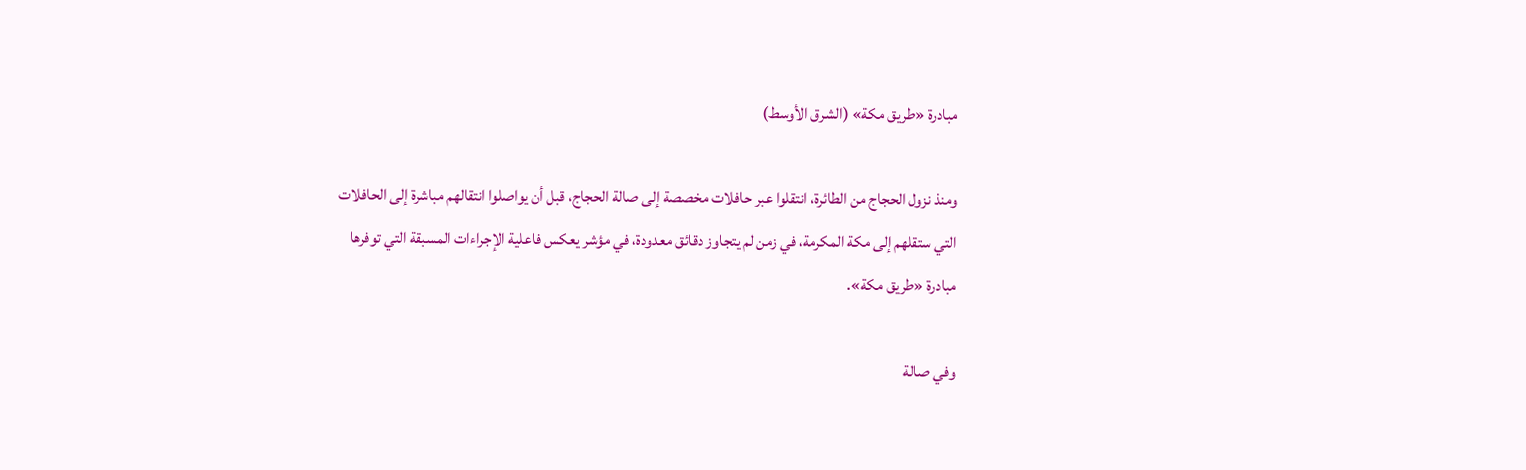مبادرة «طريق مكة» (الشرق الأوسط)

ومنذ نزول الحجاج من الطائرة، انتقلوا عبر حافلات مخصصة إلى صالة الحجاج، قبل أن يواصلوا انتقالهم مباشرة إلى الحافلات التي ستقلهم إلى مكة المكرمة، في زمن لم يتجاوز دقائق معدودة، في مؤشر يعكس فاعلية الإجراءات المسبقة التي توفرها مبادرة «طريق مكة».

وفي صالة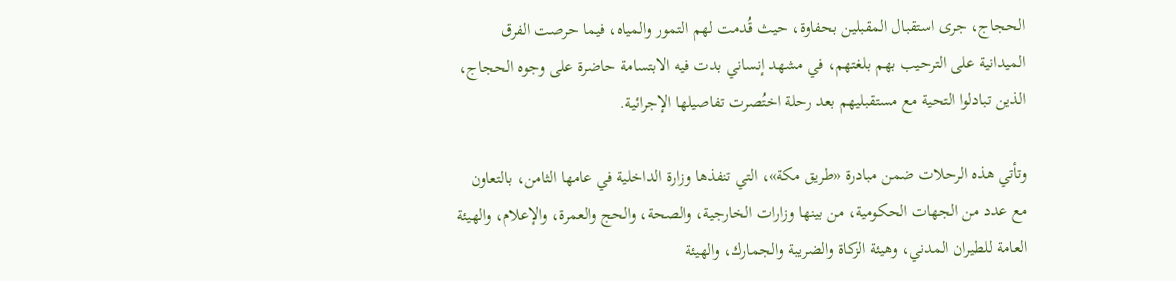الحجاج، جرى استقبال المقبلين بحفاوة، حيث قُدمت لهم التمور والمياه، فيما حرصت الفرق الميدانية على الترحيب بهم بلغتهم، في مشهد إنساني بدت فيه الابتسامة حاضرة على وجوه الحجاج، الذين تبادلوا التحية مع مستقبليهم بعد رحلة اختُصرت تفاصيلها الإجرائية.

وتأتي هذه الرحلات ضمن مبادرة «طريق مكة»، التي تنفذها وزارة الداخلية في عامها الثامن، بالتعاون مع عدد من الجهات الحكومية، من بينها وزارات الخارجية، والصحة، والحج والعمرة، والإعلام، والهيئة العامة للطيران المدني، وهيئة الزكاة والضريبة والجمارك، والهيئة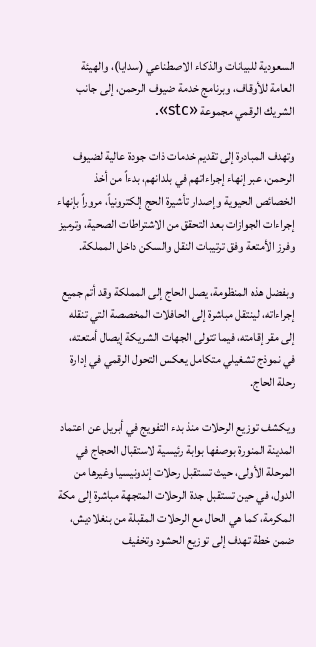السعودية للبيانات والذكاء الاصطناعي (سدايا)، والهيئة العامة للأوقاف، وبرنامج خدمة ضيوف الرحمن، إلى جانب الشريك الرقمي مجموعة «stc».

وتهدف المبادرة إلى تقديم خدمات ذات جودة عالية لضيوف الرحمن، عبر إنهاء إجراءاتهم في بلدانهم، بدءاً من أخذ الخصائص الحيوية وإصدار تأشيرة الحج إلكترونياً، مروراً بإنهاء إجراءات الجوازات بعد التحقق من الاشتراطات الصحية، وترميز وفرز الأمتعة وفق ترتيبات النقل والسكن داخل المملكة.

وبفضل هذه المنظومة، يصل الحاج إلى المملكة وقد أتم جميع إجراءاته، لينتقل مباشرة إلى الحافلات المخصصة التي تنقله إلى مقر إقامته، فيما تتولى الجهات الشريكة إيصال أمتعته، في نموذج تشغيلي متكامل يعكس التحول الرقمي في إدارة رحلة الحاج.

ويكشف توزيع الرحلات منذ بدء التفويج في أبريل عن اعتماد المدينة المنورة بوصفها بوابة رئيسية لاستقبال الحجاج في المرحلة الأولى، حيث تستقبل رحلات إندونيسيا وغيرها من الدول، في حين تستقبل جدة الرحلات المتجهة مباشرة إلى مكة المكرمة، كما هي الحال مع الرحلات المقبلة من بنغلاديش، ضمن خطة تهدف إلى توزيع الحشود وتخفيف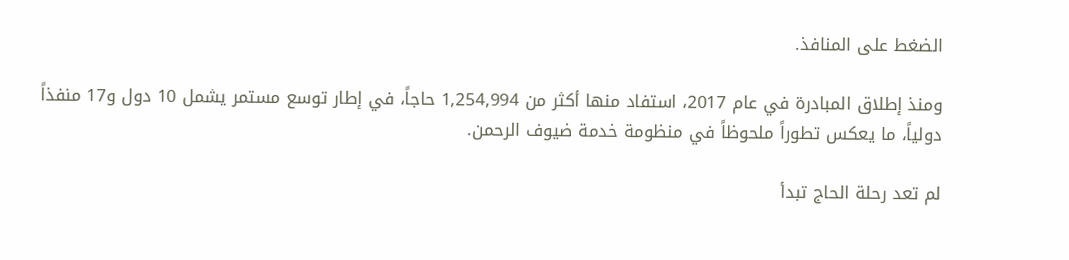الضغط على المنافذ.

ومنذ إطلاق المبادرة في عام 2017، استفاد منها أكثر من 1,254,994 حاجاً، في إطار توسع مستمر يشمل 10 دول و17 منفذاً دولياً، ما يعكس تطوراً ملحوظاً في منظومة خدمة ضيوف الرحمن.

لم تعد رحلة الحاج تبدأ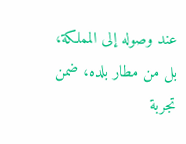عند وصوله إلى المملكة، بل من مطار بلده، ضمن تجربة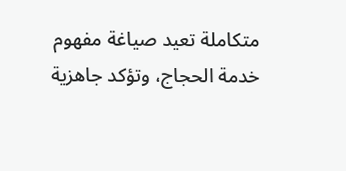متكاملة تعيد صياغة مفهوم خدمة الحجاج، وتؤكد جاهزية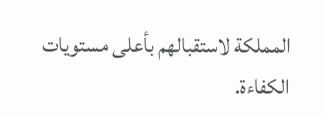المملكة لاستقبالهم بأعلى مستويات الكفاءة.